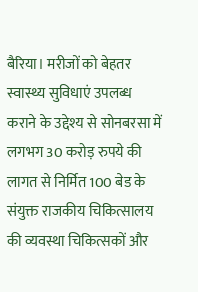बैरिया। मरीजों को बेहतर स्वास्थ्य सुविधाएं उपलब्ध कराने के उद्देश्य से सोनबरसा में लगभग 30 करोड़ रुपये की लागत से निर्मित 100 बेड के संयुक्त राजकीय चिकित्सालय की व्यवस्था चिकित्सकों और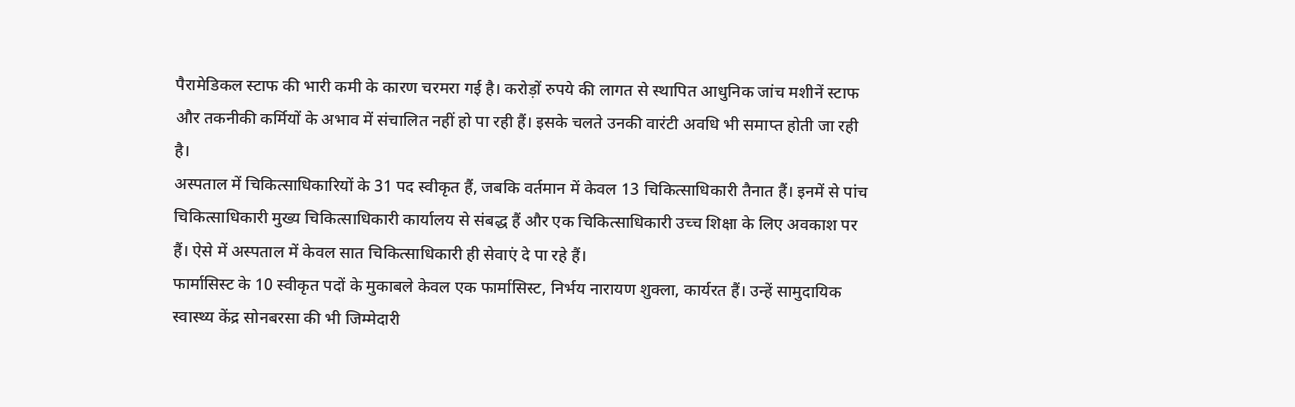पैरामेडिकल स्टाफ की भारी कमी के कारण चरमरा गई है। करोड़ों रुपये की लागत से स्थापित आधुनिक जांच मशीनें स्टाफ और तकनीकी कर्मियों के अभाव में संचालित नहीं हो पा रही हैं। इसके चलते उनकी वारंटी अवधि भी समाप्त होती जा रही है।
अस्पताल में चिकित्साधिकारियों के 31 पद स्वीकृत हैं, जबकि वर्तमान में केवल 13 चिकित्साधिकारी तैनात हैं। इनमें से पांच चिकित्साधिकारी मुख्य चिकित्साधिकारी कार्यालय से संबद्ध हैं और एक चिकित्साधिकारी उच्च शिक्षा के लिए अवकाश पर हैं। ऐसे में अस्पताल में केवल सात चिकित्साधिकारी ही सेवाएं दे पा रहे हैं।
फार्मासिस्ट के 10 स्वीकृत पदों के मुकाबले केवल एक फार्मासिस्ट, निर्भय नारायण शुक्ला, कार्यरत हैं। उन्हें सामुदायिक स्वास्थ्य केंद्र सोनबरसा की भी जिम्मेदारी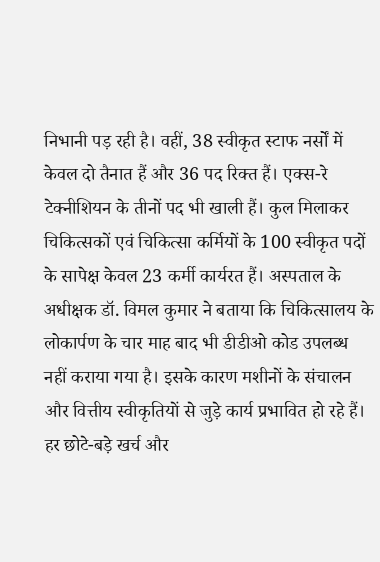निभानी पड़ रही है। वहीं, 38 स्वीकृत स्टाफ नर्सों में केवल दो तैनात हैं और 36 पद रिक्त हैं। एक्स-रे टेक्नीशियन के तीनों पद भी खाली हैं। कुल मिलाकर चिकित्सकों एवं चिकित्सा कर्मियों के 100 स्वीकृत पदों के सापेक्ष केवल 23 कर्मी कार्यरत हैं। अस्पताल के अधीक्षक डॉ. विमल कुमार ने बताया कि चिकित्सालय के लोकार्पण के चार माह बाद भी डीडीओ कोड उपलब्ध नहीं कराया गया है। इसके कारण मशीनों के संचालन और वित्तीय स्वीकृतियों से जुड़े कार्य प्रभावित हो रहे हैं। हर छोटे-बड़े खर्च और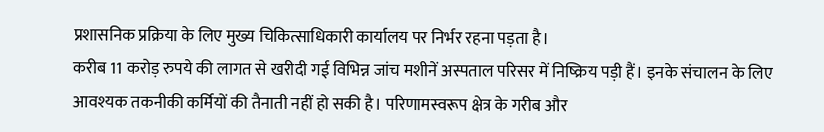प्रशासनिक प्रक्रिया के लिए मुख्य चिकित्साधिकारी कार्यालय पर निर्भर रहना पड़ता है।
करीब 11 करोड़ रुपये की लागत से खरीदी गई विभिन्न जांच मशीनें अस्पताल परिसर में निष्क्रिय पड़ी हैं। इनके संचालन के लिए आवश्यक तकनीकी कर्मियों की तैनाती नहीं हो सकी है। परिणामस्वरूप क्षेत्र के गरीब और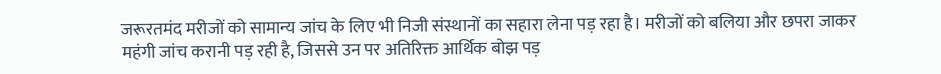जरूरतमंद मरीजों को सामान्य जांच के लिए भी निजी संस्थानों का सहारा लेना पड़ रहा है। मरीजों को बलिया और छपरा जाकर महंगी जांच करानी पड़ रही है, जिससे उन पर अतिरिक्त आर्थिक बोझ पड़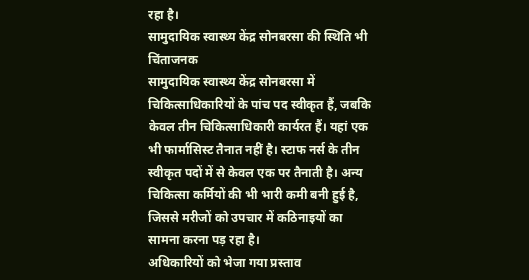रहा है।
सामुदायिक स्वास्थ्य केंद्र सोनबरसा की स्थिति भी चिंताजनक
सामुदायिक स्वास्थ्य केंद्र सोनबरसा में चिकित्साधिकारियों के पांच पद स्वीकृत हैं, जबकि केवल तीन चिकित्साधिकारी कार्यरत हैं। यहां एक भी फार्मासिस्ट तैनात नहीं है। स्टाफ नर्स के तीन स्वीकृत पदों में से केवल एक पर तैनाती है। अन्य चिकित्सा कर्मियों की भी भारी कमी बनी हुई है, जिससे मरीजों को उपचार में कठिनाइयों का सामना करना पड़ रहा है।
अधिकारियों को भेजा गया प्रस्ताव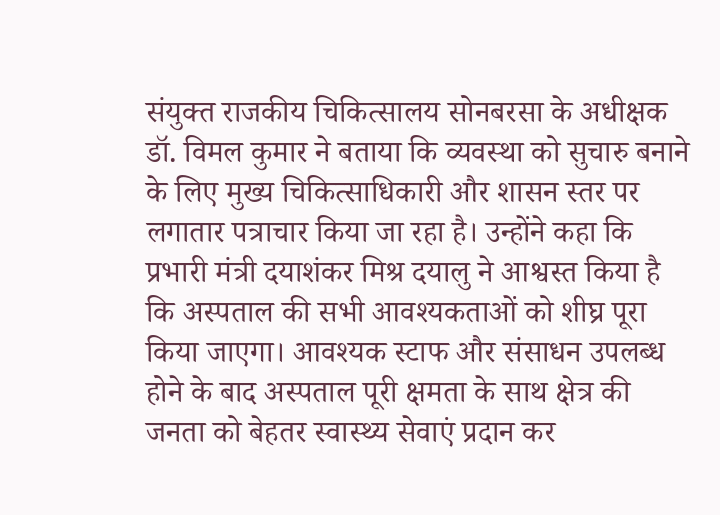संयुक्त राजकीय चिकित्सालय सोनबरसा के अधीक्षक डॉ. विमल कुमार ने बताया कि व्यवस्था को सुचारु बनाने के लिए मुख्य चिकित्साधिकारी और शासन स्तर पर लगातार पत्राचार किया जा रहा है। उन्होंने कहा कि प्रभारी मंत्री दयाशंकर मिश्र दयालु ने आश्वस्त किया है कि अस्पताल की सभी आवश्यकताओं को शीघ्र पूरा किया जाएगा। आवश्यक स्टाफ और संसाधन उपलब्ध होने के बाद अस्पताल पूरी क्षमता के साथ क्षेत्र की जनता को बेहतर स्वास्थ्य सेवाएं प्रदान कर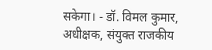सकेगा। - डॉ. विमल कुमार, अधीक्षक, संयुक्त राजकीय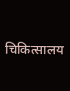चिकित्सालय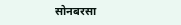सोनबरसा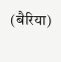(बैरिया)